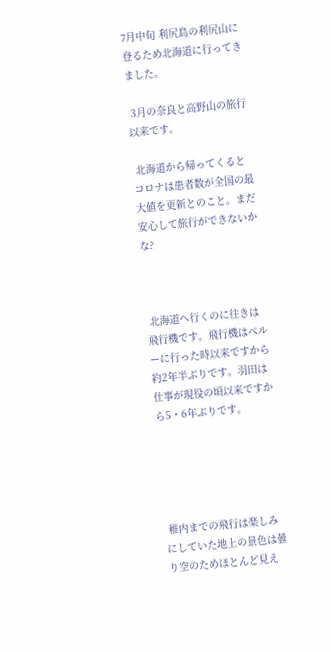7月中旬 利尻島の利尻山に登るため北海道に行ってきました。

 3月の奈良と高野山の旅行以来です。

 北海道から帰ってくるとコロナは患者数が全国の最大値を更新とのこと。まだ安心して旅行ができないかな?



 北海道へ行くのに往きは飛行機です。飛行機はペルーに行った時以来ですから約2年半ぶりです。羽田は仕事が現役の頃以来ですから5・6年ぶりです。





 稚内までの飛行は楽しみにしていた地上の景色は曇り空のためほとんど見え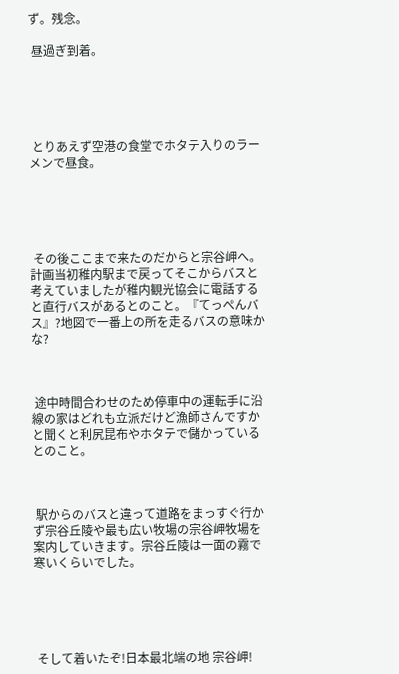ず。残念。

 昼過ぎ到着。





 とりあえず空港の食堂でホタテ入りのラーメンで昼食。





 その後ここまで来たのだからと宗谷岬へ。計画当初稚内駅まで戻ってそこからバスと考えていましたが稚内観光協会に電話すると直行バスがあるとのこと。『てっぺんバス』?地図で一番上の所を走るバスの意味かな?



 途中時間合わせのため停車中の運転手に沿線の家はどれも立派だけど漁師さんですかと聞くと利尻昆布やホタテで儲かっているとのこと。



 駅からのバスと違って道路をまっすぐ行かず宗谷丘陵や最も広い牧場の宗谷岬牧場を案内していきます。宗谷丘陵は一面の霧で寒いくらいでした。





 そして着いたぞ!日本最北端の地 宗谷岬!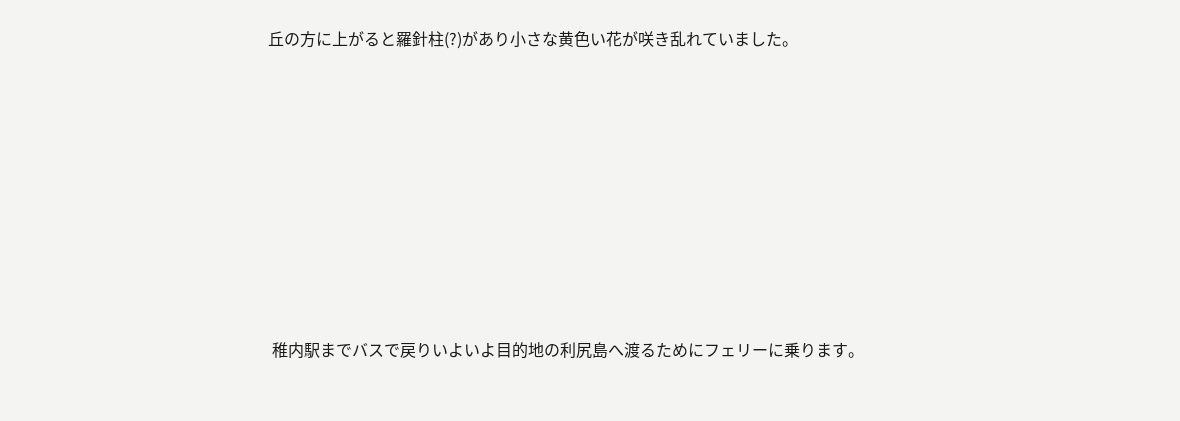丘の方に上がると羅針柱(?)があり小さな黄色い花が咲き乱れていました。









 稚内駅までバスで戻りいよいよ目的地の利尻島へ渡るためにフェリーに乗ります。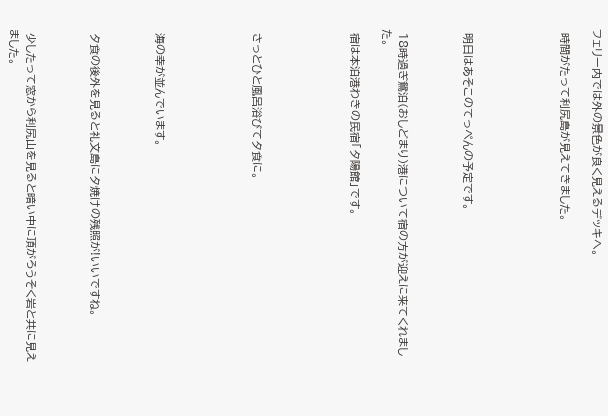フェリー内では外の景色が良く見えるデッキへ。

 時間がたって利尻島が見えてきました。





 明日はあそこのてっぺんの予定です。



 18時過ぎ鴛泊(おしどまり)港について宿の方が迎えに来てくれました。

 宿は本泊港わきの民宿「夕陽館」です。





 さっとひと風呂浴びて夕食に。





 海の幸が並んでいます。



 夕食の後外を見ると礼文島に夕焼けの残照が!いいですね。



 少したって窓から利尻山を見ると暗い中に頂がろうそく岩と共に見えました。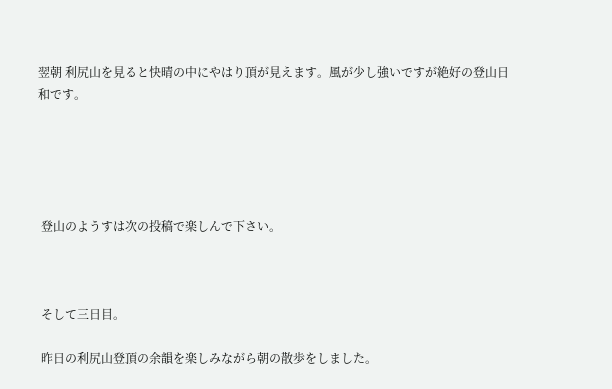翌朝 利尻山を見ると快晴の中にやはり頂が見えます。風が少し強いですが絶好の登山日和です。





 登山のようすは次の投稿で楽しんで下さい。



 そして三日目。

 昨日の利尻山登頂の余韻を楽しみながら朝の散歩をしました。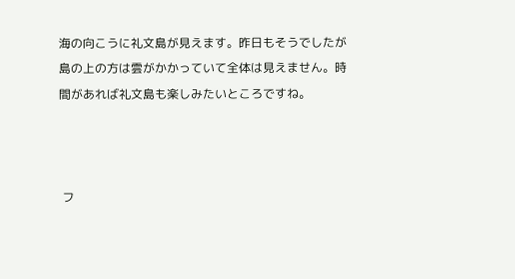海の向こうに礼文島が見えます。昨日もそうでしたが島の上の方は雲がかかっていて全体は見えません。時間があれば礼文島も楽しみたいところですね。



 フ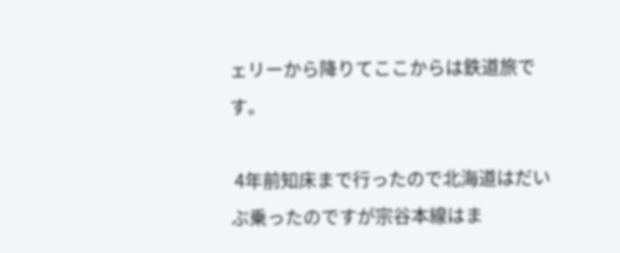ェリーから降りてここからは鉄道旅です。

 4年前知床まで行ったので北海道はだいぶ乗ったのですが宗谷本線はま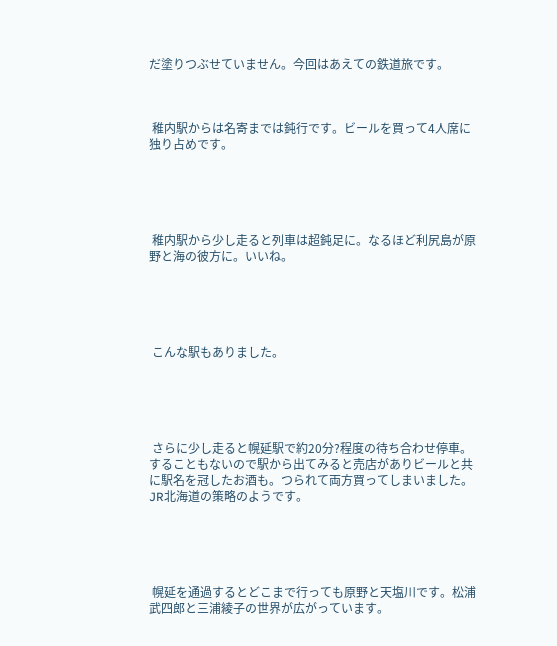だ塗りつぶせていません。今回はあえての鉄道旅です。



 稚内駅からは名寄までは鈍行です。ビールを買って4人席に独り占めです。





 稚内駅から少し走ると列車は超鈍足に。なるほど利尻島が原野と海の彼方に。いいね。





 こんな駅もありました。





 さらに少し走ると幌延駅で約20分?程度の待ち合わせ停車。することもないので駅から出てみると売店がありビールと共に駅名を冠したお酒も。つられて両方買ってしまいました。JR北海道の策略のようです。





 幌延を通過するとどこまで行っても原野と天塩川です。松浦武四郎と三浦綾子の世界が広がっています。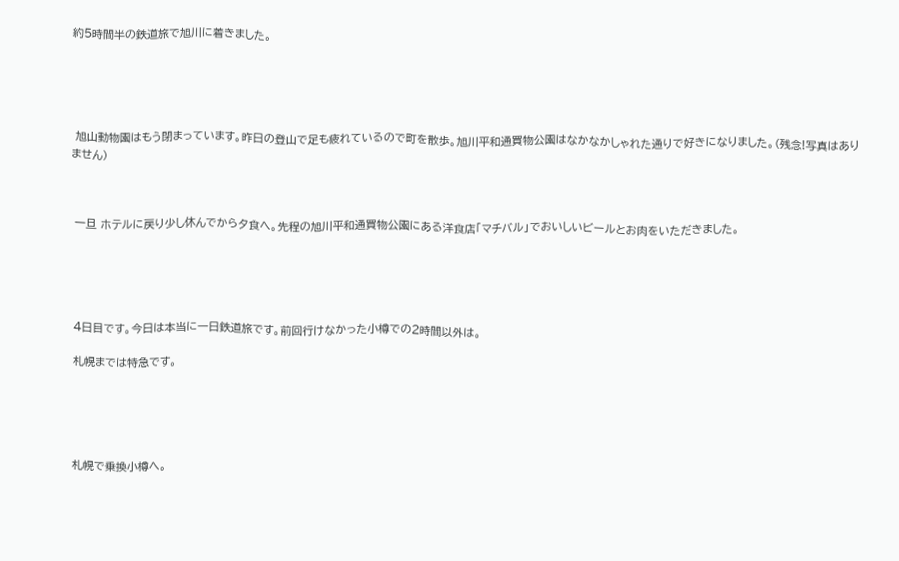約5時間半の鉄道旅で旭川に着きました。





 旭山動物園はもう閉まっています。昨日の登山で足も疲れているので町を散歩。旭川平和通買物公園はなかなかしゃれた通りで好きになりました。(残念!写真はありません)



 一旦 ホテルに戻り少し休んでから夕食へ。先程の旭川平和通買物公園にある洋食店「マチバル」でおいしいビールとお肉をいただきました。





 4日目です。今日は本当に一日鉄道旅です。前回行けなかった小樽での2時間以外は。

 札幌までは特急です。





 札幌で乗換小樽へ。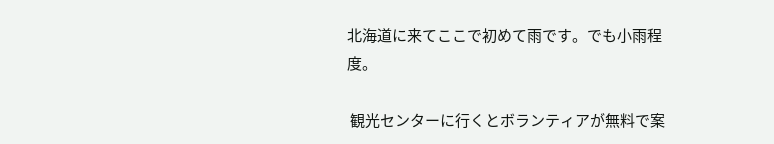北海道に来てここで初めて雨です。でも小雨程度。

 観光センターに行くとボランティアが無料で案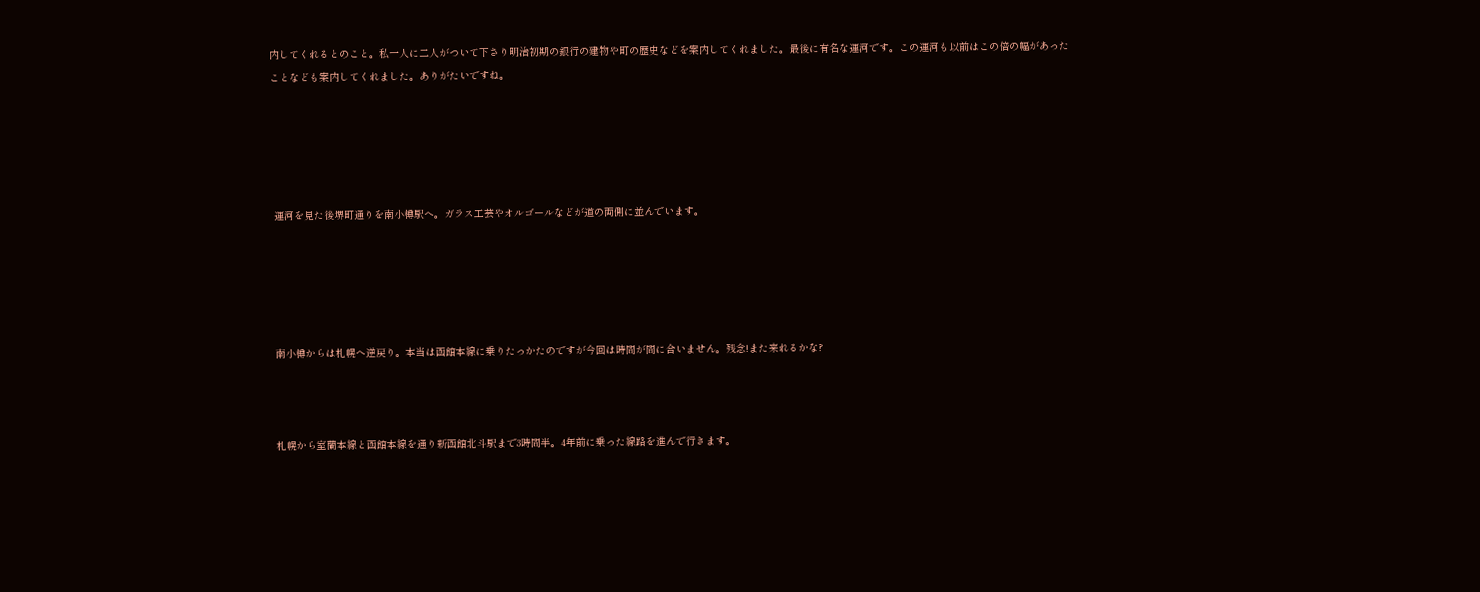内してくれるとのこと。私一人に二人がついて下さり明治初期の銀行の建物や町の歴史などを案内してくれました。最後に有名な運河です。この運河も以前はこの倍の幅があったことなども案内してくれました。ありがたいですね。





 運河を見た後堺町通りを南小樽駅へ。ガラス工芸やオルゴールなどが道の両側に並んでいます。





 南小樽からは札幌へ逆戻り。本当は函館本線に乗りたっかたのですが今回は時間が間に合いません。残念!また来れるかな?



 札幌から室蘭本線と函館本線を通り新函館北斗駅まで3時間半。4年前に乗った線路を進んで行きます。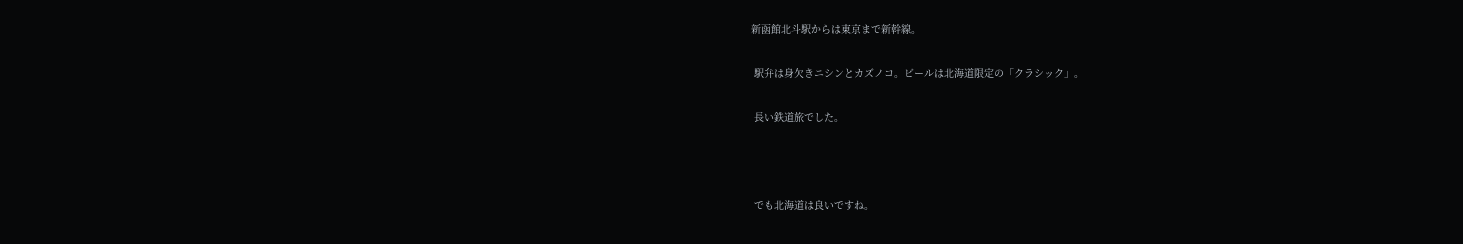新函館北斗駅からは東京まで新幹線。

 駅弁は身欠きニシンとカズノコ。ビールは北海道限定の「クラシック」。

 長い鉄道旅でした。



 でも北海道は良いですね。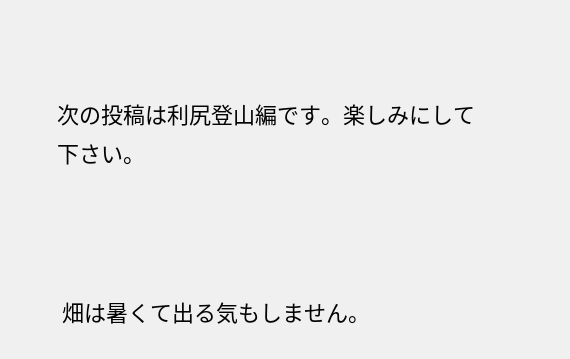次の投稿は利尻登山編です。楽しみにして下さい。



 畑は暑くて出る気もしません。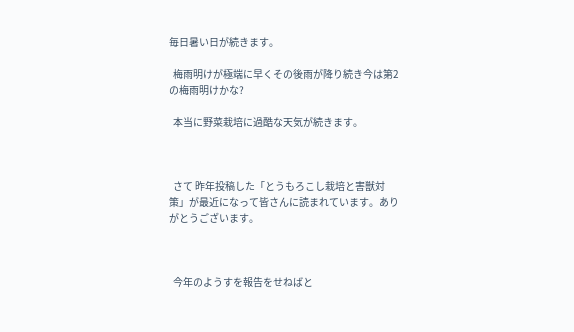毎日暑い日が続きます。

  梅雨明けが極端に早くその後雨が降り続き今は第2の梅雨明けかな?

  本当に野菜栽培に過酷な天気が続きます。



  さて 昨年投稿した「とうもろこし栽培と害獣対策」が最近になって皆さんに読まれています。ありがとうございます。



  今年のようすを報告をせねばと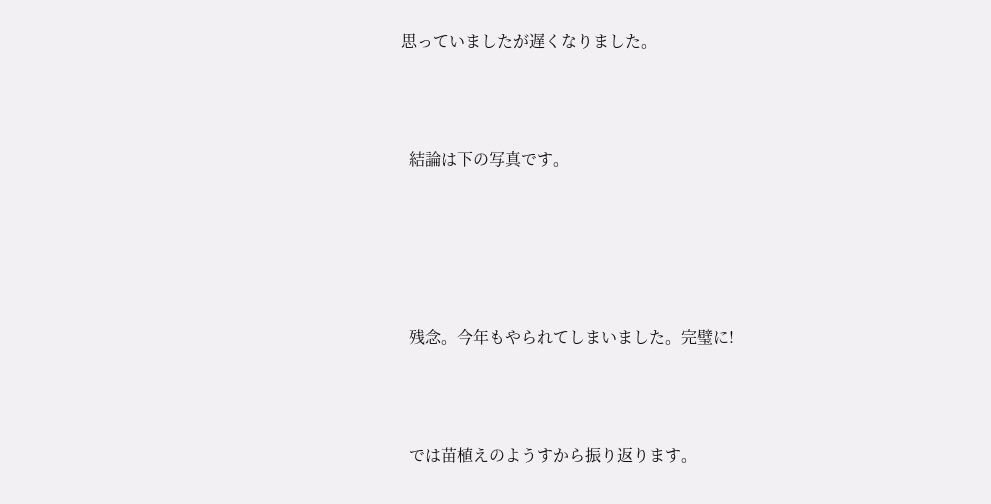思っていましたが遅くなりました。



  結論は下の写真です。





  残念。今年もやられてしまいました。完璧に!



  では苗植えのようすから振り返ります。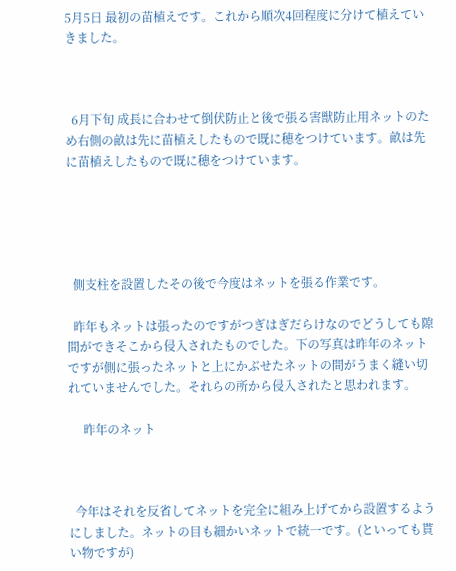5月5日 最初の苗植えです。これから順次4回程度に分けて植えていきました。



  6月下旬 成長に合わせて倒伏防止と後で張る害獣防止用ネットのため右側の畝は先に苗植えしたもので既に穂をつけています。畝は先に苗植えしたもので既に穂をつけています。





  側支柱を設置したその後で今度はネットを張る作業です。

  昨年もネットは張ったのですがつぎはぎだらけなのでどうしても隙間ができそこから侵入されたものでした。下の写真は昨年のネットですが側に張ったネットと上にかぶせたネットの間がうまく縫い切れていませんでした。それらの所から侵入されたと思われます。

     昨年のネット



  今年はそれを反省してネットを完全に組み上げてから設置するようにしました。ネットの目も細かいネットで統一です。(といっても貰い物ですが)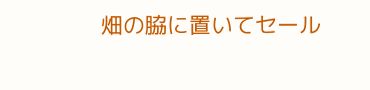畑の脇に置いてセール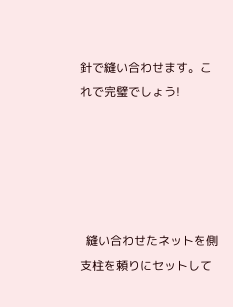針で縫い合わせます。これで完璧でしょう!





  縫い合わせたネットを側支柱を頼りにセットして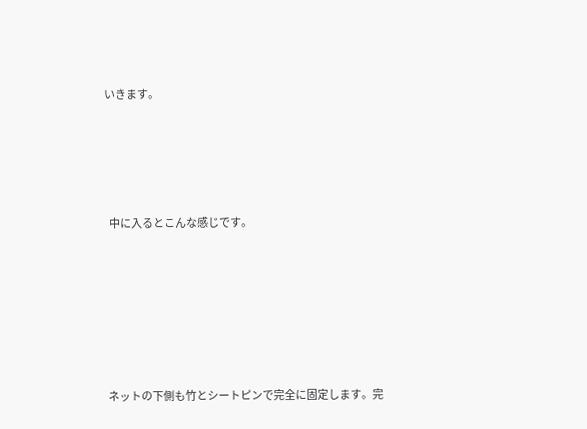いきます。





  中に入るとこんな感じです。







 ネットの下側も竹とシートピンで完全に固定します。完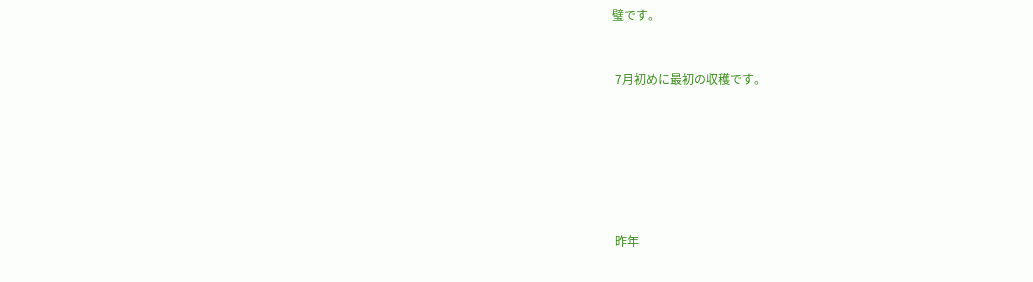璧です。



 7月初めに最初の収穫です。









 昨年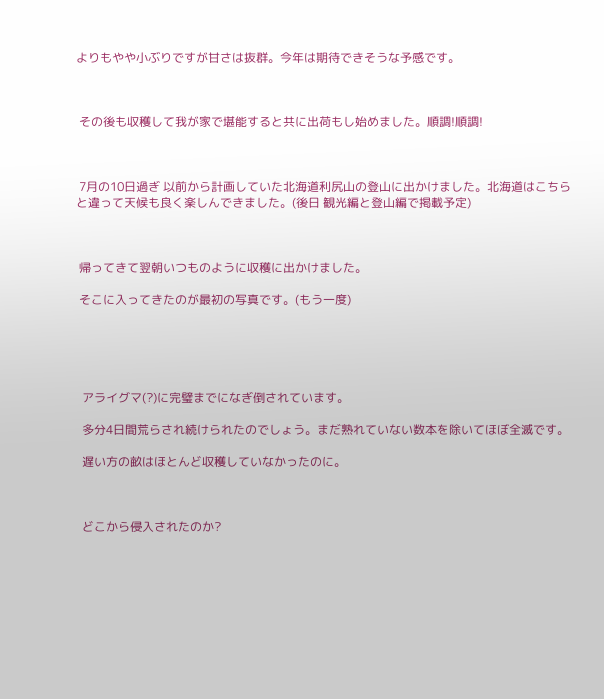よりもやや小ぶりですが甘さは抜群。今年は期待できそうな予感です。



 その後も収穫して我が家で堪能すると共に出荷もし始めました。順調!順調!



 7月の10日過ぎ 以前から計画していた北海道利尻山の登山に出かけました。北海道はこちらと違って天候も良く楽しんできました。(後日 観光編と登山編で掲載予定)



 帰ってきて翌朝いつものように収穫に出かけました。

 そこに入ってきたのが最初の写真です。(もう一度)





  アライグマ(?)に完璧までになぎ倒されています。

  多分4日間荒らされ続けられたのでしょう。まだ熟れていない数本を除いてほぼ全滅です。

  遅い方の畝はほとんど収穫していなかったのに。



  どこから侵入されたのか?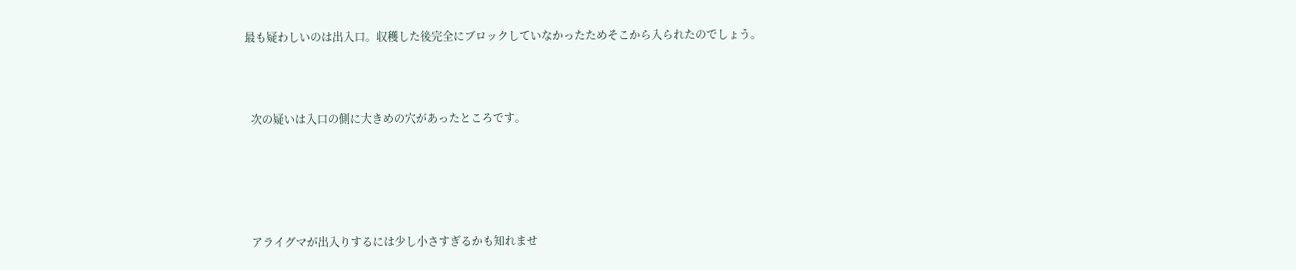最も疑わしいのは出入口。収穫した後完全にブロックしていなかったためそこから入られたのでしょう。



  次の疑いは入口の側に大きめの穴があったところです。





  アライグマが出入りするには少し小さすぎるかも知れませ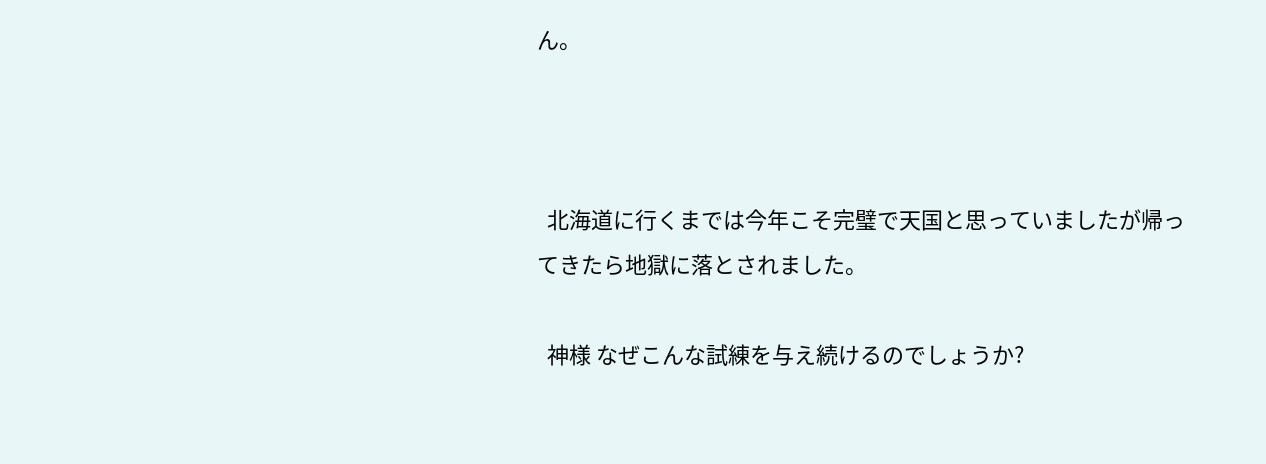ん。



  北海道に行くまでは今年こそ完璧で天国と思っていましたが帰ってきたら地獄に落とされました。

  神様 なぜこんな試練を与え続けるのでしょうか?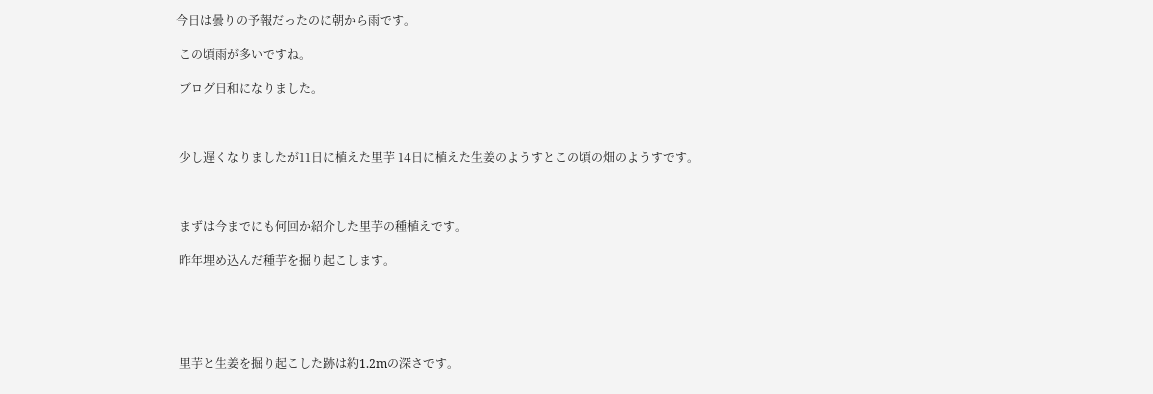今日は曇りの予報だったのに朝から雨です。

 この頃雨が多いですね。

 ブログ日和になりました。



 少し遅くなりましたが11日に植えた里芋 14日に植えた生姜のようすとこの頃の畑のようすです。



 まずは今までにも何回か紹介した里芋の種植えです。

 昨年埋め込んだ種芋を掘り起こします。





 里芋と生姜を掘り起こした跡は約1.2mの深さです。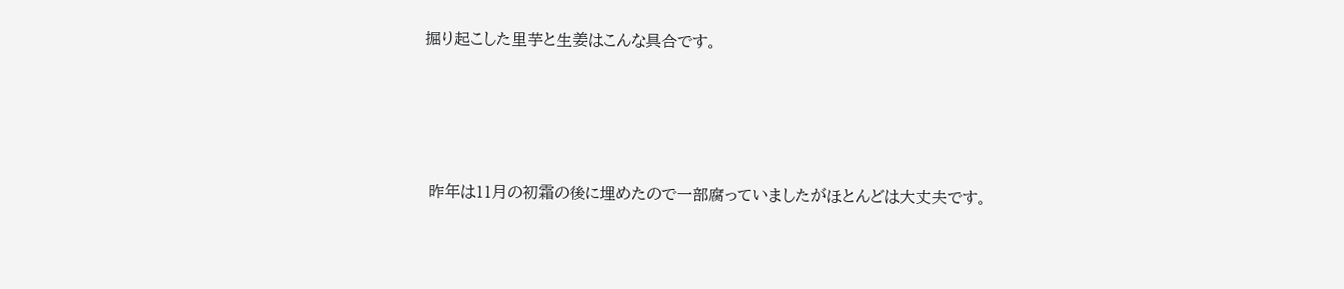掘り起こした里芋と生姜はこんな具合です。





 昨年は11月の初霜の後に埋めたので一部腐っていましたがほとんどは大丈夫です。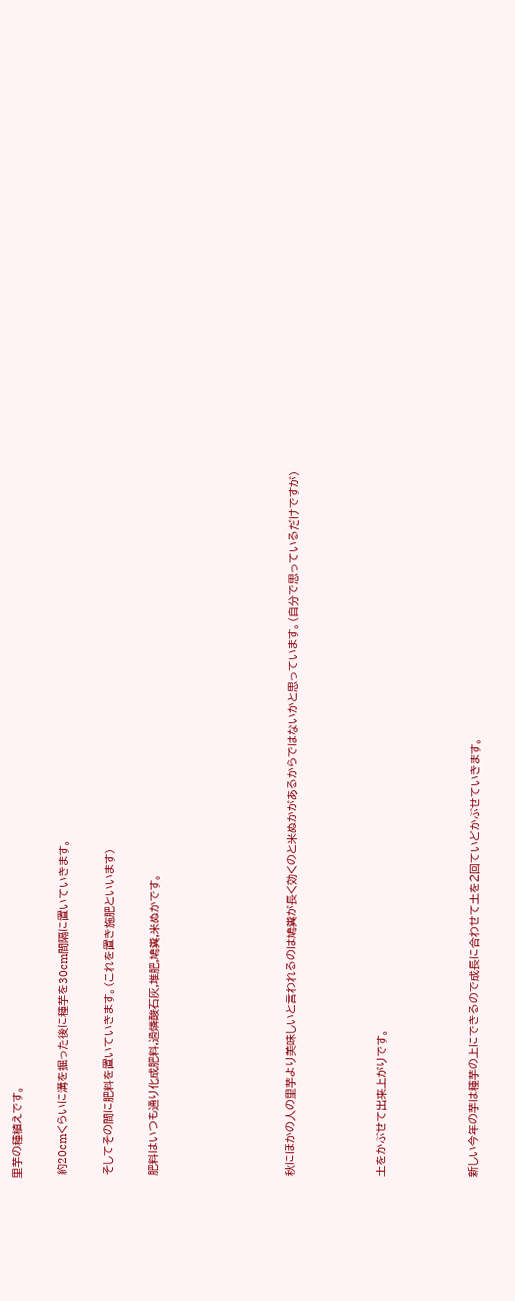里芋の種植えです。

 約20cmくらいに溝を掘った後に種芋を30cm間隔に置いていきます。

 そしてその間に肥料を置いていきます。(これを置き施肥といいます)

 肥料はいつも通り化成肥料,過燐酸石灰,堆肥,鳩糞,米ぬかです。





 秋にほかの人の里芋より美味しいと言われるのは鳩糞が長く効くのと米ぬかがあるからではないかと思っています。(自分で思っているだけですが)



 土をかぶせて出来上がりです。



 新しい今年の芋は種芋の上にできるので成長に合わせて土を2回ていどかぶせていきます。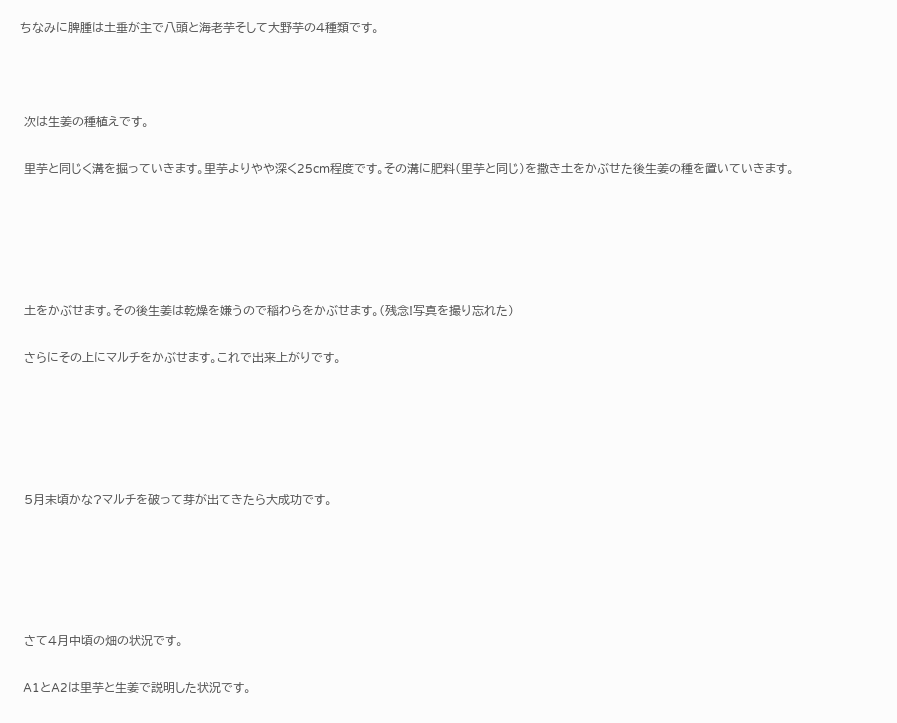ちなみに脾腫は土垂が主で八頭と海老芋そして大野芋の4種類です。



 次は生姜の種植えです。

 里芋と同じく溝を掘っていきます。里芋よりやや深く25cm程度です。その溝に肥料(里芋と同じ)を撒き土をかぶせた後生姜の種を置いていきます。





 土をかぶせます。その後生姜は乾燥を嫌うので稲わらをかぶせます。(残念!写真を撮り忘れた)

 さらにその上にマルチをかぶせます。これで出来上がりです。





 5月末頃かな?マルチを破って芽が出てきたら大成功です。





 さて4月中頃の畑の状況です。

 A1とA2は里芋と生姜で説明した状況です。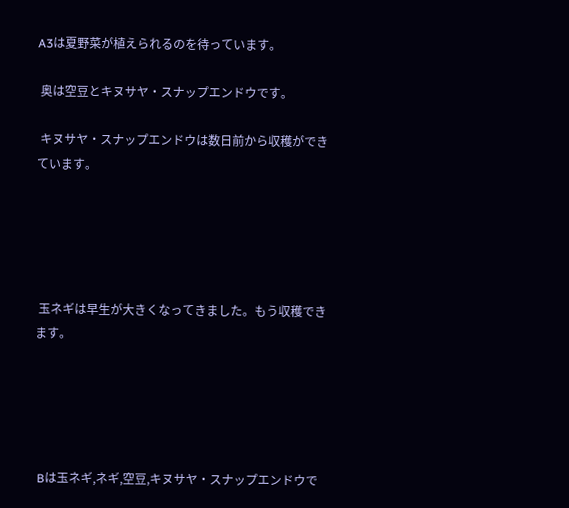A3は夏野菜が植えられるのを待っています。

 奥は空豆とキヌサヤ・スナップエンドウです。

 キヌサヤ・スナップエンドウは数日前から収穫ができています。





 玉ネギは早生が大きくなってきました。もう収穫できます。





 Bは玉ネギ,ネギ,空豆,キヌサヤ・スナップエンドウで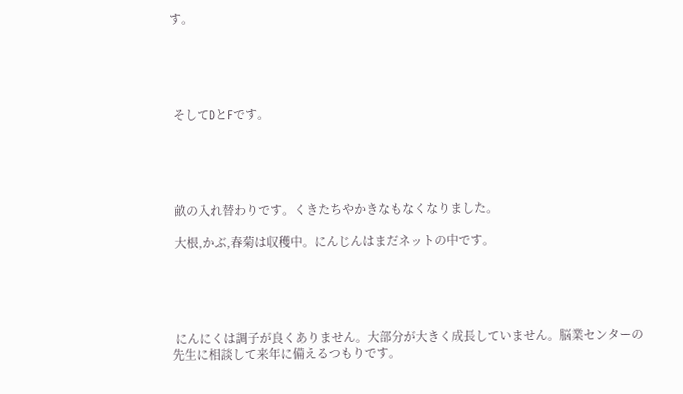す。





 そしてDとFです。





 畝の入れ替わりです。くきたちやかきなもなくなりました。

 大根,かぶ,春菊は収穫中。にんじんはまだネットの中です。





 にんにくは調子が良くありません。大部分が大きく成長していません。脳業センターの先生に相談して来年に備えるつもりです。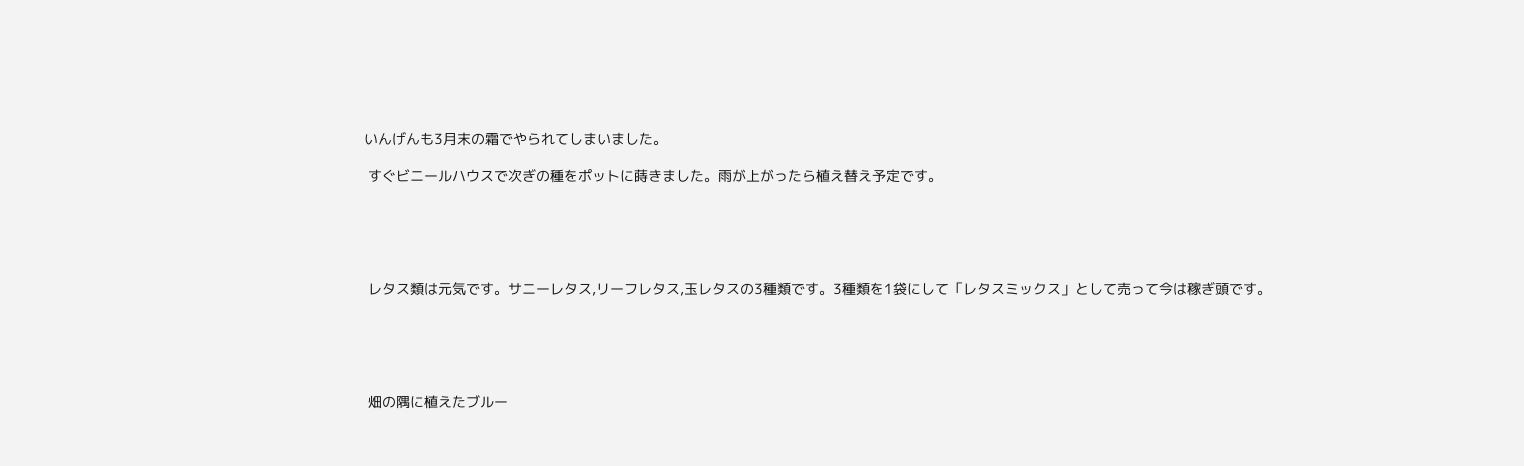いんげんも3月末の霜でやられてしまいました。

 すぐビニールハウスで次ぎの種をポットに蒔きました。雨が上がったら植え替え予定です。





 レタス類は元気です。サニーレタス,リーフレタス,玉レタスの3種類です。3種類を1袋にして「レタスミックス」として売って今は稼ぎ頭です。





 畑の隅に植えたブルー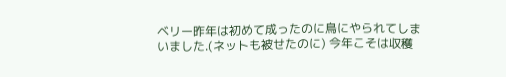ベリー昨年は初めて成ったのに鳥にやられてしまいました.(ネットも被せたのに) 今年こそは収穫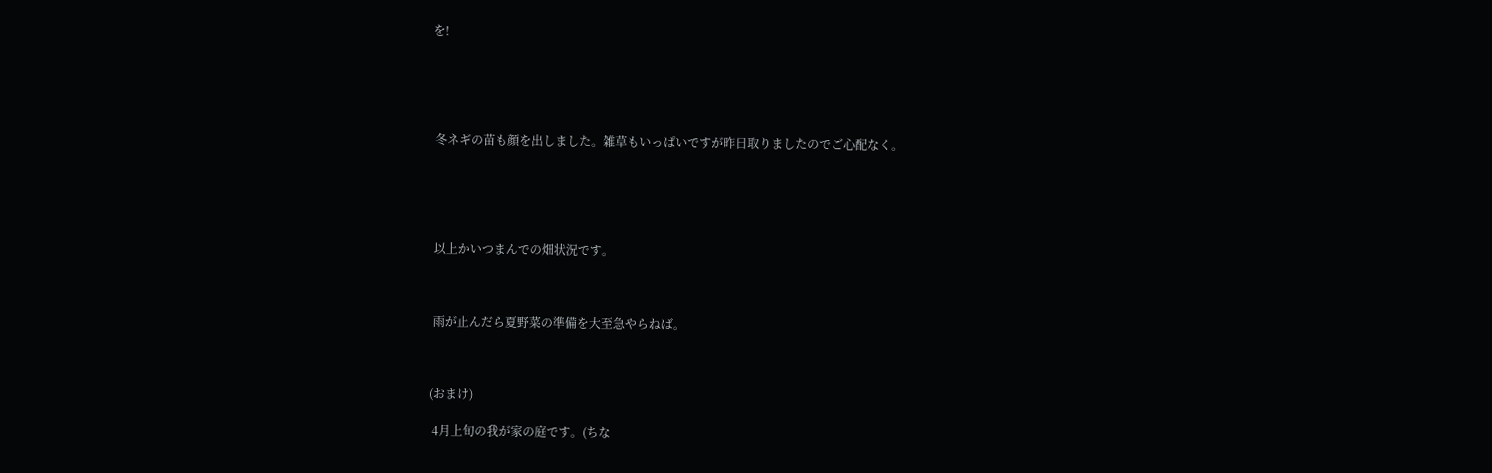を!





 冬ネギの苗も顔を出しました。雑草もいっぱいですが昨日取りましたのでご心配なく。





 以上かいつまんでの畑状況です。



 雨が止んだら夏野菜の準備を大至急やらねば。



(おまけ)

 4月上旬の我が家の庭です。(ちな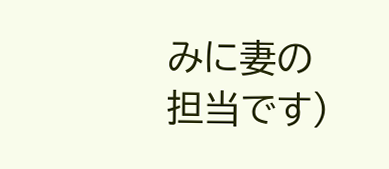みに妻の担当です)